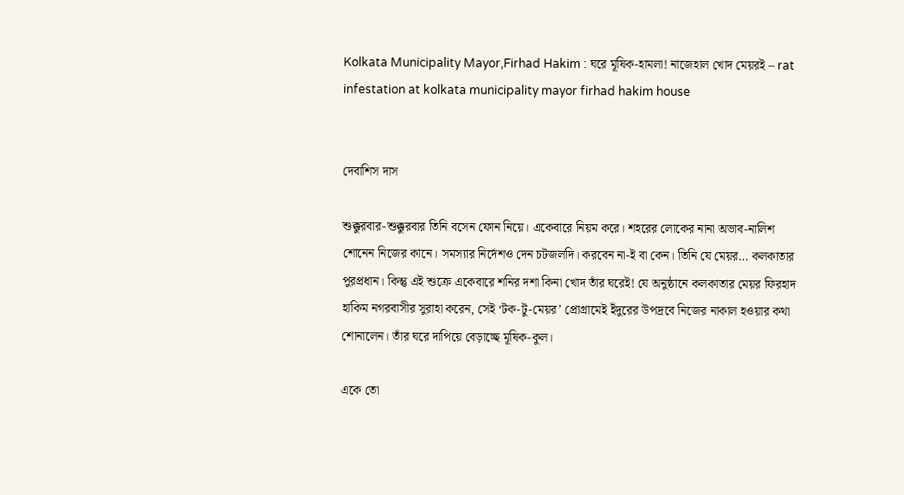Kolkata Municipality Mayor,Firhad Hakim : ঘরে মূষিক-হামলা! নাজেহাল খোদ মেয়রই – rat infestation at kolkata municipality mayor firhad hakim house


দেবাশিস দাস

শুক্কুরবার-শুক্কুরবার তিনি বসেন ফোন নিয়ে। একেবারে নিয়ম করে। শহরের লোকের নানা অভাব-নালিশ শোনেন নিজের কানে। সমস্যার নির্দেশও দেন চটজলদি। করবেন না-ই বা কেন। তিনি যে মেয়র… কলকাতার পুরপ্রধান। কিন্তু এই শুক্রে একেবারে শনির দশা কিনা খোদ তাঁর ঘরেই! যে অনুষ্ঠানে কলকাতার মেয়র ফিরহাদ হাকিম নগরবাসীর সুরাহা করেন, সেই ‘টক-টু-মেয়র’ প্রোগ্রামেই ইঁদুরের উপদ্রবে নিজের নাকাল হওয়ার কথা শোনালেন। তাঁর ঘরে দাপিয়ে বেড়াচ্ছে মূষিক-কুল।

একে তো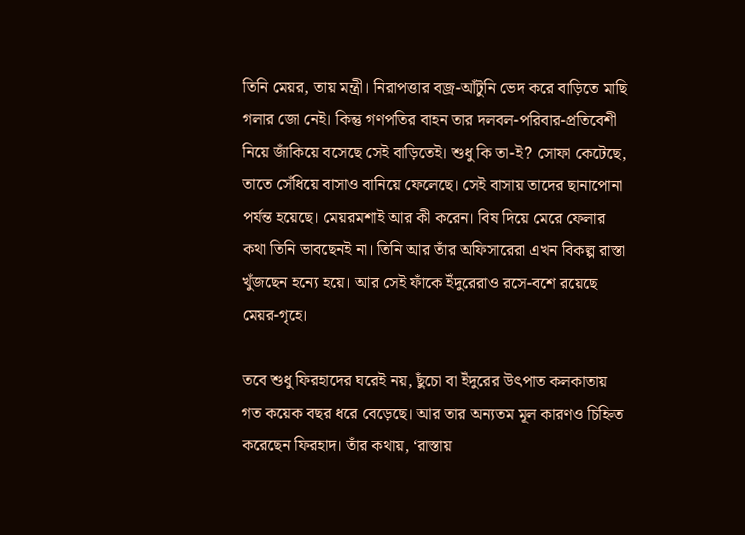তিনি মেয়র, তায় মন্ত্রী। নিরাপত্তার বজ্র-আঁটুনি ভেদ করে বাড়িতে মাছি গলার জো নেই। কিন্তু গণপতির বাহন তার দলবল-পরিবার-প্রতিবেশী নিয়ে জাঁকিয়ে বসেছে সেই বাড়িতেই। শুধু কি তা-ই? সোফা কেটেছে, তাতে সেঁধিয়ে বাসাও বানিয়ে ফেলেছে। সেই বাসায় তাদের ছানাপোনা পর্যন্ত হয়েছে। মেয়রমশাই আর কী করেন। বিষ দিয়ে মেরে ফেলার কথা তিনি ভাবছেনই না। তিনি আর তাঁর অফিসারেরা এখন বিকল্প রাস্তা খুঁজছেন হন্যে হয়ে। আর সেই ফাঁকে ইঁদুরেরাও রসে-বশে রয়েছে মেয়র-গৃহে।

তবে শুধু ফিরহাদের ঘরেই নয়, ছুঁচো বা ইঁদুরের উৎপাত কলকাতায় গত কয়েক বছর ধরে বেড়েছে। আর তার অন্যতম মূল কারণও চিহ্নিত করেছেন ফিরহাদ। তাঁর কথায়, ‘রাস্তায়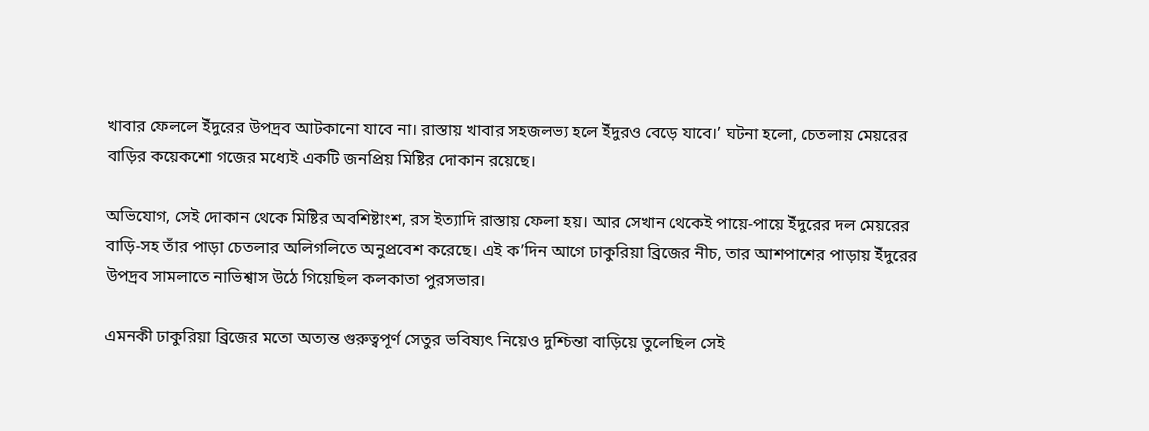খাবার ফেললে ইঁদুরের উপদ্রব আটকানো যাবে না। রাস্তায় খাবার সহজলভ্য হলে ইঁদুরও বেড়ে যাবে।’ ঘটনা হলো, চেতলায় মেয়রের বাড়ির কয়েকশো গজের মধ্যেই একটি জনপ্রিয় মিষ্টির দোকান রয়েছে।

অভিযোগ, সেই দোকান থেকে মিষ্টির অবশিষ্টাংশ, রস ইত্যাদি রাস্তায় ফেলা হয়। আর সেখান থেকেই পায়ে-পায়ে ইঁদুরের দল মেয়রের বাড়ি-সহ তাঁর পাড়া চেতলার অলিগলিতে অনুপ্রবেশ করেছে। এই ক’দিন আগে ঢাকুরিয়া ব্রিজের নীচ, তার আশপাশের পাড়ায় ইঁদুরের উপদ্রব সামলাতে নাভিশ্বাস উঠে গিয়েছিল কলকাতা পুরসভার।

এমনকী ঢাকুরিয়া ব্রিজের মতো অত্যন্ত গুরুত্বপূর্ণ সেতুর ভবিষ্যৎ নিয়েও দুশ্চিন্তা বাড়িয়ে তুলেছিল সেই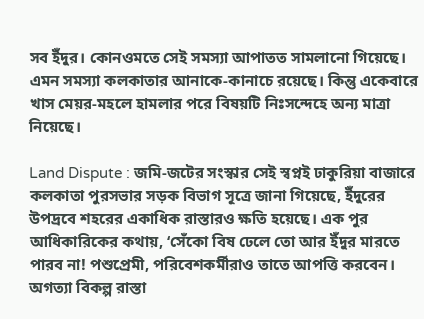সব ইঁদুর। কোনওমতে সেই সমস্যা আপাতত সামলানো গিয়েছে। এমন সমস্যা কলকাতার আনাকে-কানাচে রয়েছে। কিন্তু একেবারে খাস মেয়র-মহলে হামলার পরে বিষয়টি নিঃসন্দেহে অন্য মাত্রা নিয়েছে।

Land Dispute : জমি-জটের সংস্কার সেই স্বপ্নই ঢাকুরিয়া বাজারে
কলকাতা পুরসভার সড়ক বিভাগ সূত্রে জানা গিয়েছে, ইঁদুরের উপদ্রবে শহরের একাধিক রাস্তারও ক্ষতি হয়েছে। এক পুর আধিকারিকের কথায়, ‘সেঁকো বিষ ঢেলে তো আর ইঁদুর মারতে পারব না! পশুপ্রেমী, পরিবেশকর্মীরাও তাতে আপত্তি করবেন। অগত্যা বিকল্প রাস্তা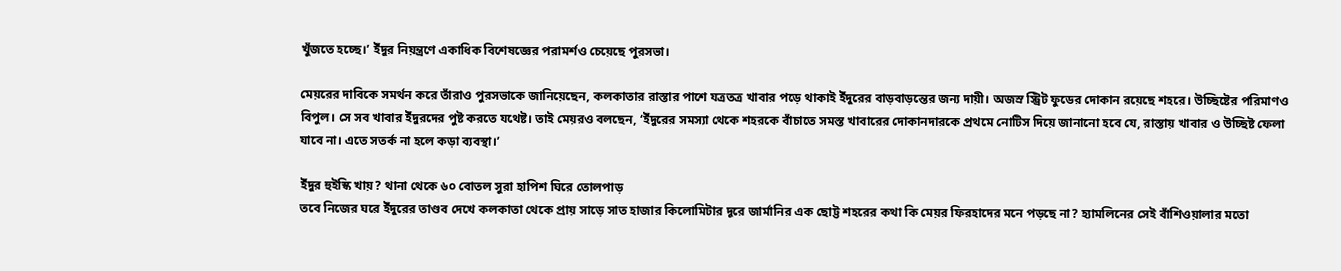খুঁজতে হচ্ছে।’ ইঁদুর নিয়ন্ত্রণে একাধিক বিশেষজ্ঞের পরামর্শও চেয়েছে পুরসভা।

মেয়রের দাবিকে সমর্থন করে তাঁরাও পুরসভাকে জানিয়েছেন, কলকাতার রাস্তার পাশে যত্রতত্র খাবার পড়ে থাকাই ইঁদুরের বাড়বাড়ন্তের জন্য দায়ী। অজস্র স্ট্রিট ফুডের দোকান রয়েছে শহরে। উচ্ছিষ্টের পরিমাণও বিপুল। সে সব খাবার ইঁদুরদের পুষ্ট করতে যথেষ্ট। তাই মেয়রও বলছেন, ‘ইঁদুরের সমস্যা থেকে শহরকে বাঁচাতে সমস্ত খাবারের দোকানদারকে প্রথমে নোটিস দিয়ে জানানো হবে যে, রাস্তায় খাবার ও উচ্ছিষ্ট ফেলা যাবে না। এতে সতর্ক না হলে কড়া ব্যবস্থা।’

ইঁদুর হুইস্কি খায়? থানা থেকে ৬০ বোতল সুরা হাপিশ ঘিরে তোলপাড়
তবে নিজের ঘরে ইঁদুরের তাণ্ডব দেখে কলকাতা থেকে প্রায় সাড়ে সাত হাজার কিলোমিটার দূরে জার্মানির এক ছোট্ট শহরের কথা কি মেয়র ফিরহাদের মনে পড়ছে না? হ্যামলিনের সেই বাঁশিওয়ালার মতো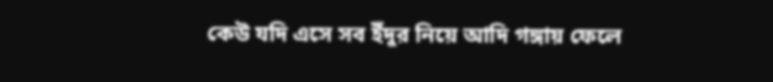কেউ যদি এসে সব ইঁদুর নিয়ে আদি গঙ্গায় ফেলে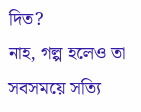দিত?
নাহ, গল্প হলেও তা সবসময়ে সত্যি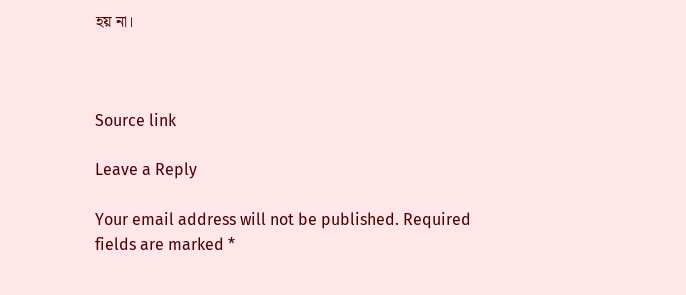হয় না।



Source link

Leave a Reply

Your email address will not be published. Required fields are marked *